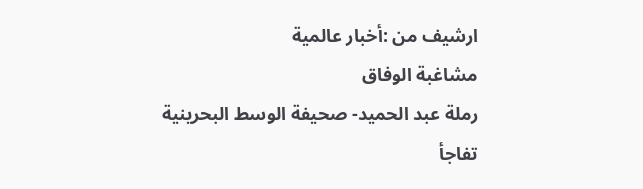ارشيف من :أخبار عالمية
مشاغبة الوفاق
رملة عبد الحميد- صحيفة الوسط البحرينية
تفاجأ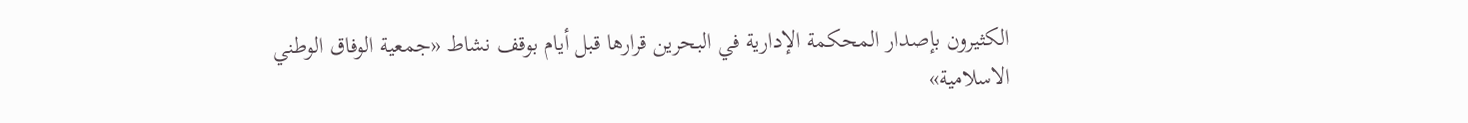الكثيرون بإصدار المحكمة الإدارية في البحرين قرارها قبل أيام بوقف نشاط «جمعية الوفاق الوطني الاسلامية»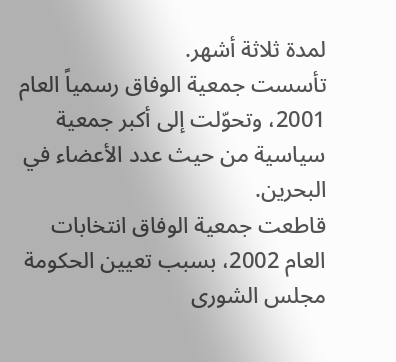لمدة ثلاثة أشهر.
تأسست جمعية الوفاق رسمياً العام 2001، وتحوّلت إلى أكبر جمعية سياسية من حيث عدد الأعضاء في البحرين.
قاطعت جمعية الوفاق انتخابات العام 2002، بسبب تعيين الحكومة مجلس الشورى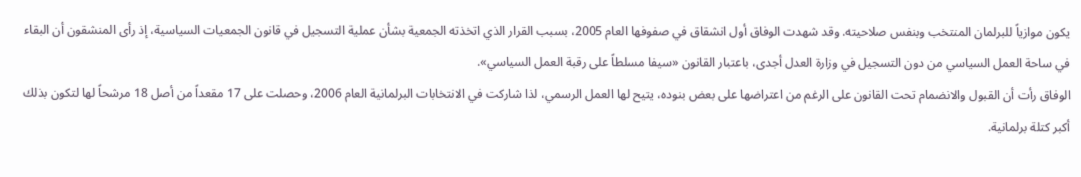يكون موازياً للبرلمان المنتخب وبنفس صلاحيته. وقد شهدت الوفاق أول انشقاق في صفوفها العام 2005، بسبب القرار الذي اتخذته الجمعية بشأن عملية التسجيل في قانون الجمعيات السياسية، إذ رأى المنشقون أن البقاء في ساحة العمل السياسي من دون التسجيل في وزارة العدل أجدى، باعتبار القانون «سيفا مسلطاً على رقبة العمل السياسي».
الوفاق رأت أن القبول والانضمام تحت القانون على الرغم من اعتراضها على بعض بنوده، يتيح لها العمل الرسمي، لذا شاركت في الانتخابات البرلمانية العام 2006، وحصلت على 17 مقعداً من أصل 18 مرشحاً لها لتكون بذلك أكبر كتلة برلمانية.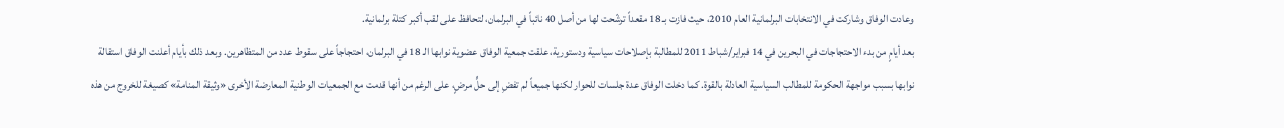وعادت الوفاق وشاركت في الانتخابات البرلمانية العام 2010، حيث فازت بـ 18 مقعداً ترشّحت لها من أصل 40 نائباً في البرلمان، لتحافظ على لقب أكبر كتلة برلمانية.
بعد أيامٍ من بدء الاحتجاجات في البحرين في 14 فبراير/شباط 2011 للمطالبة بإصلاحات سياسية ودستورية، علقت جمعية الوفاق عضوية نوابها الـ 18 في البرلمان، احتجاجاً على سقوط عدد من المتظاهرين. وبعد ذلك بأيام أعلنت الوفاق استقالة نوابها بسبب مواجهة الحكومة للمطالب السياسية العادلة بالقوة. كما دخلت الوفاق عدة جلسات للحوار لكنها جميعاً لم تفضِ إلى حلٍّ مرضٍ، على الرغم من أنها قدمت مع الجمعيات الوطنية المعارضة الأخرى «وثيقة المنامة» كصيغة للخروج من هذه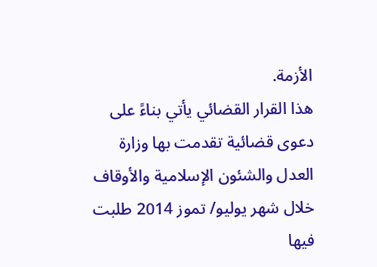الأزمة.
هذا القرار القضائي يأتي بناءً على دعوى قضائية تقدمت بها وزارة العدل والشئون الإسلامية والأوقاف خلال شهر يوليو/ تموز 2014 طلبت فيها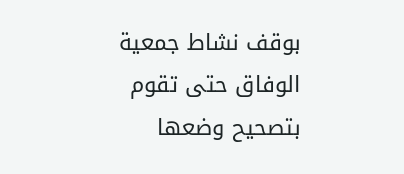بوقف نشاط جمعية الوفاق حتى تقوم بتصحيح وضعها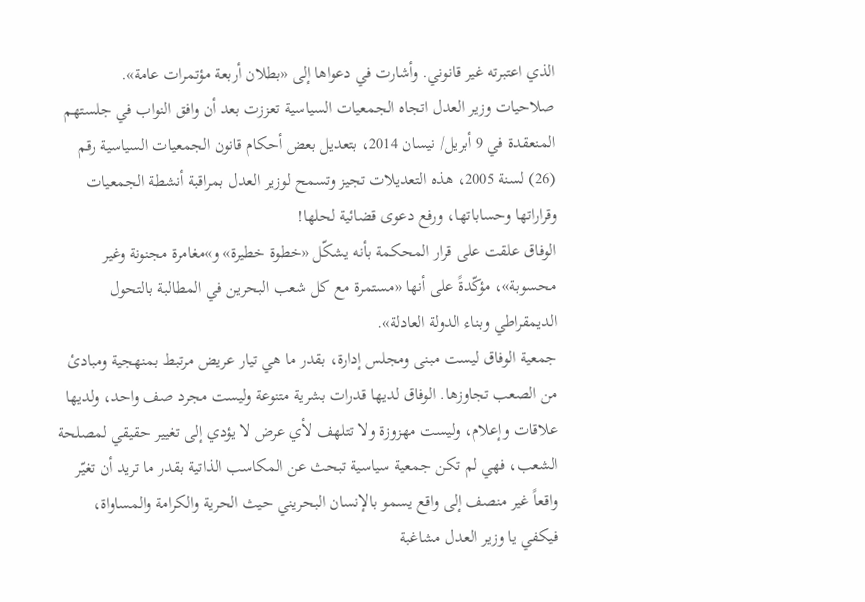الذي اعتبرته غير قانوني. وأشارت في دعواها إلى «بطلان أربعة مؤتمرات عامة».
صلاحيات وزير العدل اتجاه الجمعيات السياسية تعززت بعد أن وافق النواب في جلستهم المنعقدة في 9 أبريل/ نيسان 2014، بتعديل بعض أحكام قانون الجمعيات السياسية رقم (26) لسنة 2005، هذه التعديلات تجيز وتسمح لوزير العدل بمراقبة أنشطة الجمعيات وقراراتها وحساباتها، ورفع دعوى قضائية لحلها!
الوفاق علقت على قرار المحكمة بأنه يشكّل «خطوة خطيرة» و»مغامرة مجنونة وغير محسوبة»، مؤكّدةً على أنها «مستمرة مع كل شعب البحرين في المطالبة بالتحول الديمقراطي وبناء الدولة العادلة».
جمعية الوفاق ليست مبنى ومجلس إدارة، بقدر ما هي تيار عريض مرتبط بمنهجية ومبادئ من الصعب تجاوزها. الوفاق لديها قدرات بشرية متنوعة وليست مجرد صف واحد، ولديها علاقات وإعلام، وليست مهزوزة ولا تتلهف لأي عرض لا يؤدي إلى تغيير حقيقي لمصلحة الشعب، فهي لم تكن جمعية سياسية تبحث عن المكاسب الذاتية بقدر ما تريد أن تغيّر واقعاً غير منصف إلى واقع يسمو بالإنسان البحريني حيث الحرية والكرامة والمساواة، فيكفي يا وزير العدل مشاغبة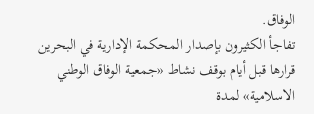الوفاق.
تفاجأ الكثيرون بإصدار المحكمة الإدارية في البحرين قرارها قبل أيام بوقف نشاط «جمعية الوفاق الوطني الاسلامية» لمدة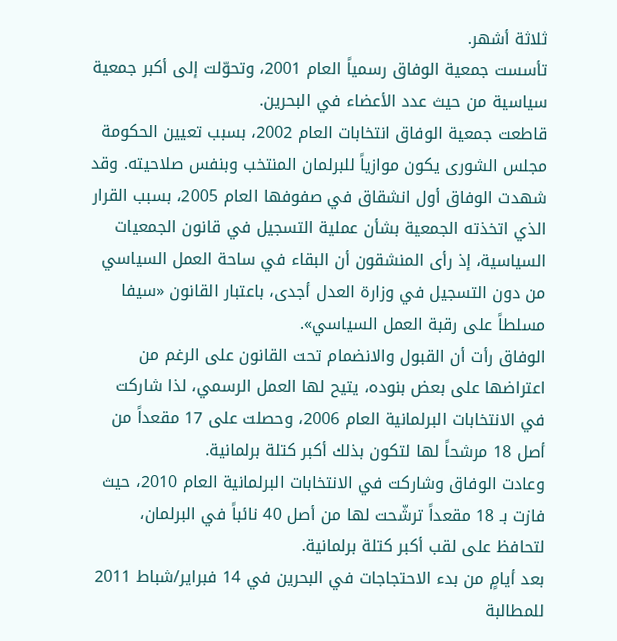ثلاثة أشهر.
تأسست جمعية الوفاق رسمياً العام 2001، وتحوّلت إلى أكبر جمعية سياسية من حيث عدد الأعضاء في البحرين.
قاطعت جمعية الوفاق انتخابات العام 2002، بسبب تعيين الحكومة مجلس الشورى يكون موازياً للبرلمان المنتخب وبنفس صلاحيته. وقد شهدت الوفاق أول انشقاق في صفوفها العام 2005، بسبب القرار الذي اتخذته الجمعية بشأن عملية التسجيل في قانون الجمعيات السياسية، إذ رأى المنشقون أن البقاء في ساحة العمل السياسي من دون التسجيل في وزارة العدل أجدى، باعتبار القانون «سيفا مسلطاً على رقبة العمل السياسي».
الوفاق رأت أن القبول والانضمام تحت القانون على الرغم من اعتراضها على بعض بنوده، يتيح لها العمل الرسمي، لذا شاركت في الانتخابات البرلمانية العام 2006، وحصلت على 17 مقعداً من أصل 18 مرشحاً لها لتكون بذلك أكبر كتلة برلمانية.
وعادت الوفاق وشاركت في الانتخابات البرلمانية العام 2010، حيث فازت بـ 18 مقعداً ترشّحت لها من أصل 40 نائباً في البرلمان، لتحافظ على لقب أكبر كتلة برلمانية.
بعد أيامٍ من بدء الاحتجاجات في البحرين في 14 فبراير/شباط 2011 للمطالبة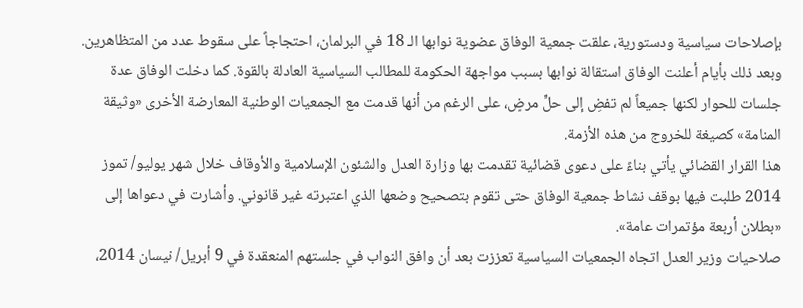بإصلاحات سياسية ودستورية، علقت جمعية الوفاق عضوية نوابها الـ 18 في البرلمان، احتجاجاً على سقوط عدد من المتظاهرين. وبعد ذلك بأيام أعلنت الوفاق استقالة نوابها بسبب مواجهة الحكومة للمطالب السياسية العادلة بالقوة. كما دخلت الوفاق عدة جلسات للحوار لكنها جميعاً لم تفضِ إلى حلٍّ مرضٍ، على الرغم من أنها قدمت مع الجمعيات الوطنية المعارضة الأخرى «وثيقة المنامة» كصيغة للخروج من هذه الأزمة.
هذا القرار القضائي يأتي بناءً على دعوى قضائية تقدمت بها وزارة العدل والشئون الإسلامية والأوقاف خلال شهر يوليو/ تموز 2014 طلبت فيها بوقف نشاط جمعية الوفاق حتى تقوم بتصحيح وضعها الذي اعتبرته غير قانوني. وأشارت في دعواها إلى «بطلان أربعة مؤتمرات عامة».
صلاحيات وزير العدل اتجاه الجمعيات السياسية تعززت بعد أن وافق النواب في جلستهم المنعقدة في 9 أبريل/ نيسان 2014،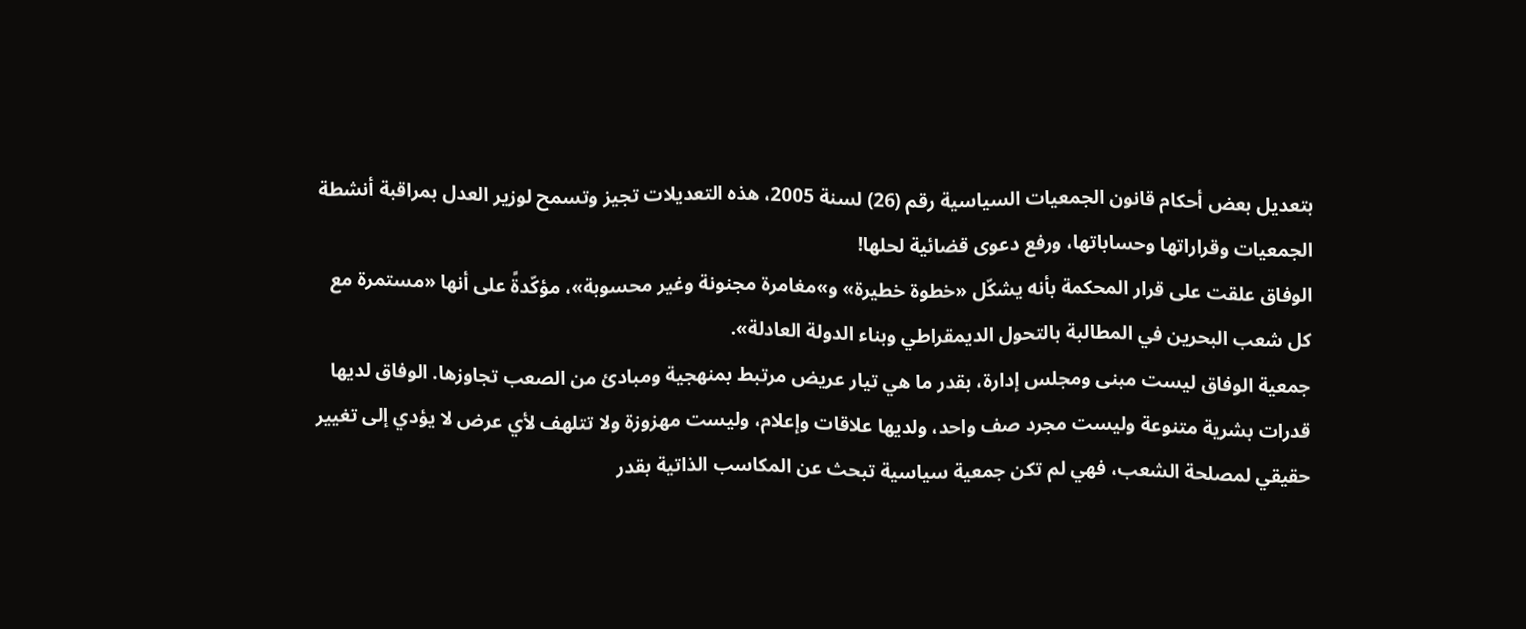بتعديل بعض أحكام قانون الجمعيات السياسية رقم (26) لسنة 2005، هذه التعديلات تجيز وتسمح لوزير العدل بمراقبة أنشطة الجمعيات وقراراتها وحساباتها، ورفع دعوى قضائية لحلها!
الوفاق علقت على قرار المحكمة بأنه يشكّل «خطوة خطيرة» و»مغامرة مجنونة وغير محسوبة»، مؤكّدةً على أنها «مستمرة مع كل شعب البحرين في المطالبة بالتحول الديمقراطي وبناء الدولة العادلة».
جمعية الوفاق ليست مبنى ومجلس إدارة، بقدر ما هي تيار عريض مرتبط بمنهجية ومبادئ من الصعب تجاوزها. الوفاق لديها قدرات بشرية متنوعة وليست مجرد صف واحد، ولديها علاقات وإعلام، وليست مهزوزة ولا تتلهف لأي عرض لا يؤدي إلى تغيير حقيقي لمصلحة الشعب، فهي لم تكن جمعية سياسية تبحث عن المكاسب الذاتية بقدر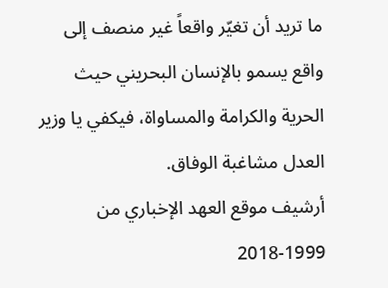ما تريد أن تغيّر واقعاً غير منصف إلى واقع يسمو بالإنسان البحريني حيث الحرية والكرامة والمساواة، فيكفي يا وزير العدل مشاغبة الوفاق.
أرشيف موقع العهد الإخباري من 1999-2018